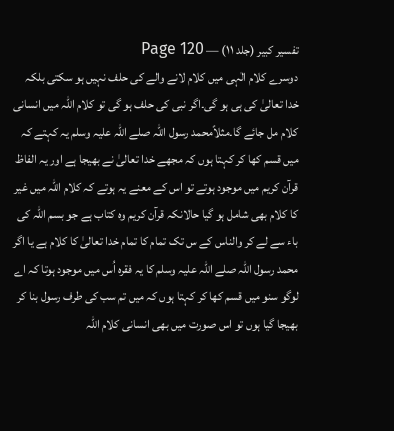تفسیر کبیر (جلد ۱۱) — Page 120
دوسرے کلام الٰہی میں کلام لانے والے کی حلف نہیں ہو سکتی بلکہ خدا تعالیٰ کی ہی ہو گی۔اگر نبی کی حلف ہو گی تو کلام اللہ میں انسانی کلام مل جائے گا۔مثلاًمحمد رسول اللہ صلے اللہ علیہ وسلم یہ کہتے کہ میں قسم کھا کر کہتا ہوں کہ مجھے خدا تعالیٰ نے بھیجا ہے اور یہ الفاظ قرآن کریم میں موجود ہوتے تو اس کے معنے یہ ہوتے کہ کلام اللہ میں غیر کا کلام بھی شامل ہو گیا حالانکہ قرآن کریم وہ کتاب ہے جو بسم اللہ کی باء سے لے کر والناس کے س تک تمام کا تمام خدا تعالیٰ کا کلام ہے یا اگر محمد رسول اللہ صلے اللہ علیہ وسلم کا یہ فقرہ اُس میں موجود ہوتا کہ اے لوگو سنو میں قسم کھا کر کہتا ہوں کہ میں تم سب کی طرف رسول بنا کر بھیجا گیا ہوں تو اس صورت میں بھی انسانی کلام اللہ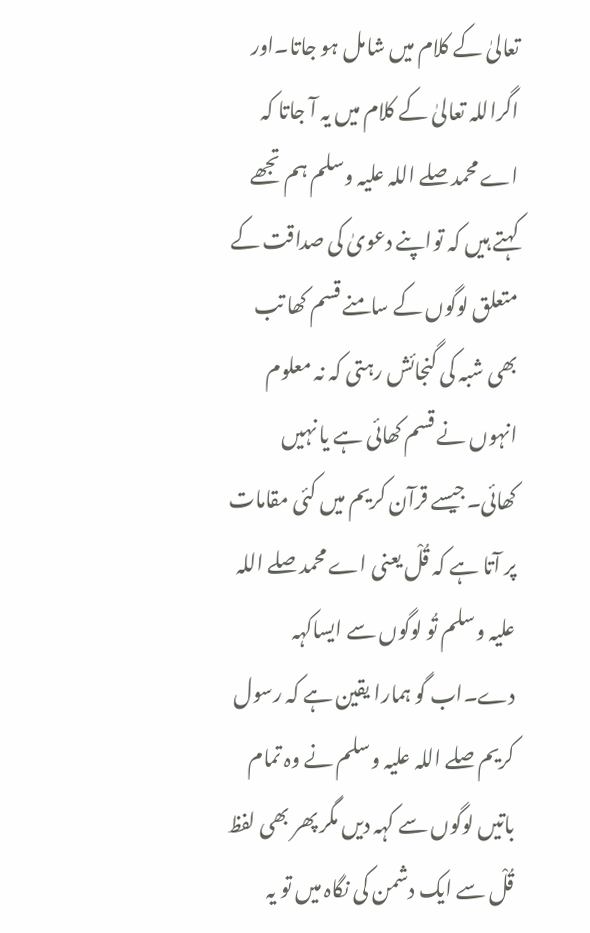تعالیٰ کے کلام میں شامل ہو جاتا۔اور اگراللہ تعالیٰ کے کلام میں یہ آ جاتا کہ اے محمد صلے اللہ علیہ وسلم ہم تجھے کہتے ہیں کہ تواپنے دعویٰ کی صداقت کے متعلق لوگوں کے سامنے قسم کھا تب بھی شبہ کی گنجائش رہتی کہ نہ معلوم انہوں نے قسم کھائی ہے یا نہیں کھائی۔جیسے قرآن کریم میں کئی مقامات پر آتا ہے کہ قُلْ یعنی اے محمد صلے اللہ علیہ وسلم تُو لوگوں سے ایساکہہ دے۔اب گو ہمارا یقین ہے کہ رسول کریم صلے اللہ علیہ وسلم نے وہ تمام باتیں لوگوں سے کہہ دیں مگر پھر بھی لفظ قُلْ سے ایک دشمن کی نگاہ میں تو یہ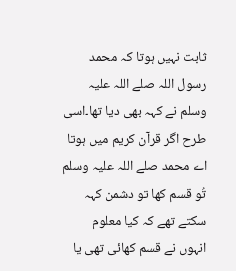ثابت نہیں ہوتا کہ محمد رسول اللہ صلے اللہ علیہ وسلم نے کہہ بھی دیا تھا۔اسی طرح اگر قرآن کریم میں ہوتا اے محمد صلے اللہ علیہ وسلم تُو قسم کھا تو دشمن کہہ سکتے تھے کہ کیا معلوم انہوں نے قسم کھائی تھی یا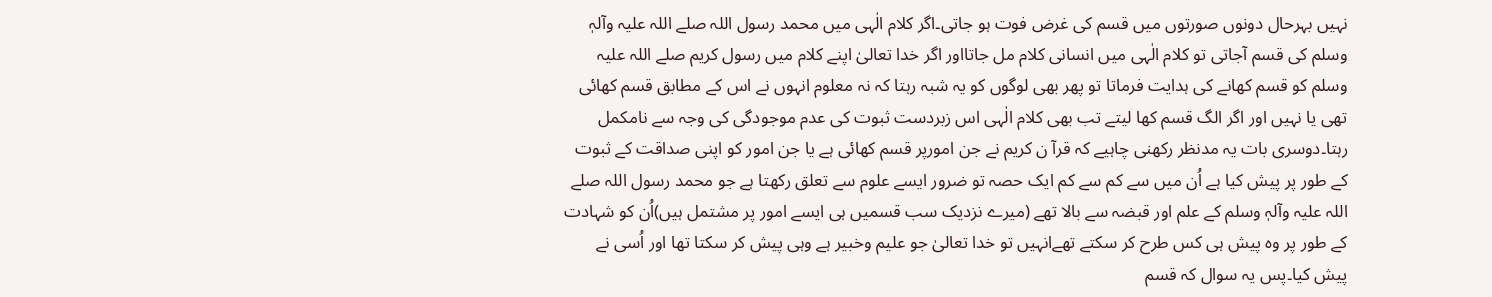نہیں بہرحال دونوں صورتوں میں قسم کی غرض فوت ہو جاتی۔اگر کلام الٰہی میں محمد رسول اللہ صلے اللہ علیہ وآلہٖ وسلم کی قسم آجاتی تو کلام الٰہی میں انسانی کلام مل جاتااور اگر خدا تعالیٰ اپنے کلام میں رسول کریم صلے اللہ علیہ وسلم کو قسم کھانے کی ہدایت فرماتا تو پھر بھی لوگوں کو یہ شبہ رہتا کہ نہ معلوم انہوں نے اس کے مطابق قسم کھائی تھی یا نہیں اور اگر الگ قسم کھا لیتے تب بھی کلام الٰہی اس زبردست ثبوت کی عدم موجودگی کی وجہ سے نامکمل رہتا۔دوسری بات یہ مدنظر رکھنی چاہیے کہ قرآ ن کریم نے جن امورپر قسم کھائی ہے یا جن امور کو اپنی صداقت کے ثبوت کے طور پر پیش کیا ہے اُن میں سے کم سے کم ایک حصہ تو ضرور ایسے علوم سے تعلق رکھتا ہے جو محمد رسول اللہ صلے اللہ علیہ وآلہٖ وسلم کے علم اور قبضہ سے بالا تھے (میرے نزدیک سب قسمیں ہی ایسے امور پر مشتمل ہیں)اُن کو شہادت کے طور پر وہ پیش ہی کس طرح کر سکتے تھےانہیں تو خدا تعالیٰ جو علیم وخبیر ہے وہی پیش کر سکتا تھا اور اُسی نے پیش کیا۔پس یہ سوال کہ قسم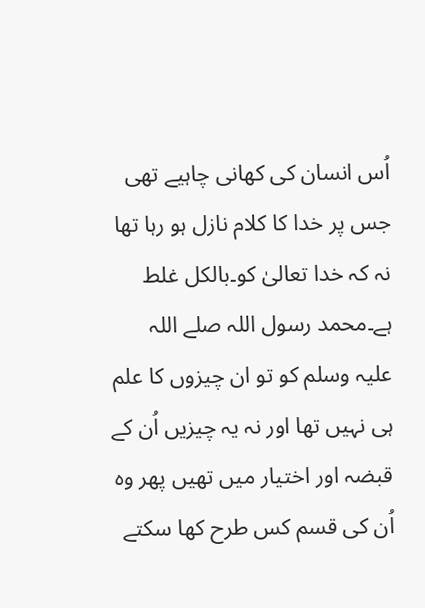اُس انسان کی کھانی چاہیے تھی جس پر خدا کا کلام نازل ہو رہا تھا نہ کہ خدا تعالیٰ کو۔بالکل غلط ہے۔محمد رسول اللہ صلے اللہ علیہ وسلم کو تو ان چیزوں کا علم ہی نہیں تھا اور نہ یہ چیزیں اُن کے قبضہ اور اختیار میں تھیں پھر وہ اُن کی قسم کس طرح کھا سکتے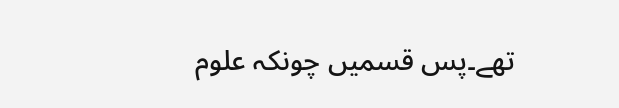تھے۔پس قسمیں چونکہ علوم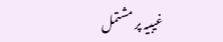غیبیہ پر مشتمل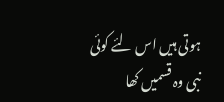ہوتی ہیں اس لئے کوئی نبی وہ قسمیں کھا